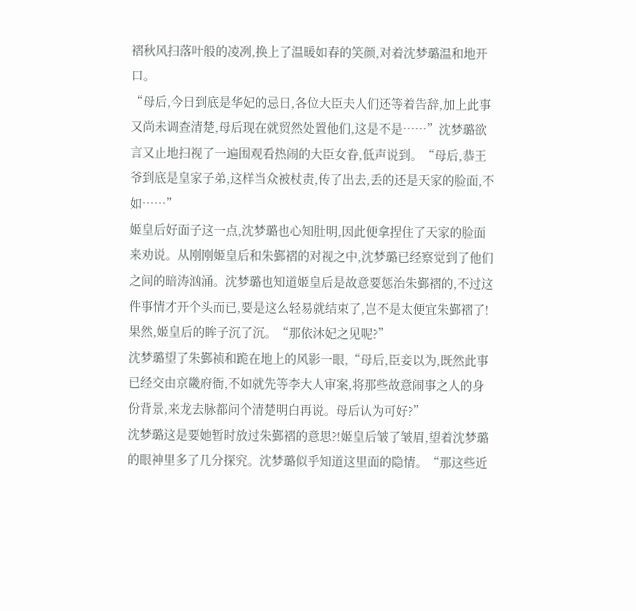褶秋风扫落叶般的凌冽,换上了温暖如春的笑颜,对着沈梦璐温和地开口。
“母后,今日到底是华妃的忌日,各位大臣夫人们还等着告辞,加上此事又尚未调查清楚,母后现在就贸然处置他们,这是不是……”沈梦璐欲言又止地扫视了一遍围观看热闹的大臣女眷,低声说到。“母后,恭王爷到底是皇家子弟,这样当众被杖责,传了出去,丢的还是天家的脸面,不如……”
姬皇后好面子这一点,沈梦璐也心知肚明,因此便拿捏住了天家的脸面来劝说。从刚刚姬皇后和朱鄞褶的对视之中,沈梦璐已经察觉到了他们之间的暗涛汹涌。沈梦璐也知道姬皇后是故意要惩治朱鄞褶的,不过这件事情才开个头而已,要是这么轻易就结束了,岂不是太便宜朱鄞褶了!
果然,姬皇后的眸子沉了沉。“那依沐妃之见呢?”
沈梦璐望了朱鄞祯和跪在地上的风影一眼,“母后,臣妾以为,既然此事已经交由京畿府衙,不如就先等李大人审案,将那些故意闹事之人的身份背景,来龙去脉都问个清楚明白再说。母后认为可好?”
沈梦璐这是要她暂时放过朱鄞褶的意思?!姬皇后皱了皱眉,望着沈梦璐的眼神里多了几分探究。沈梦璐似乎知道这里面的隐情。“那这些近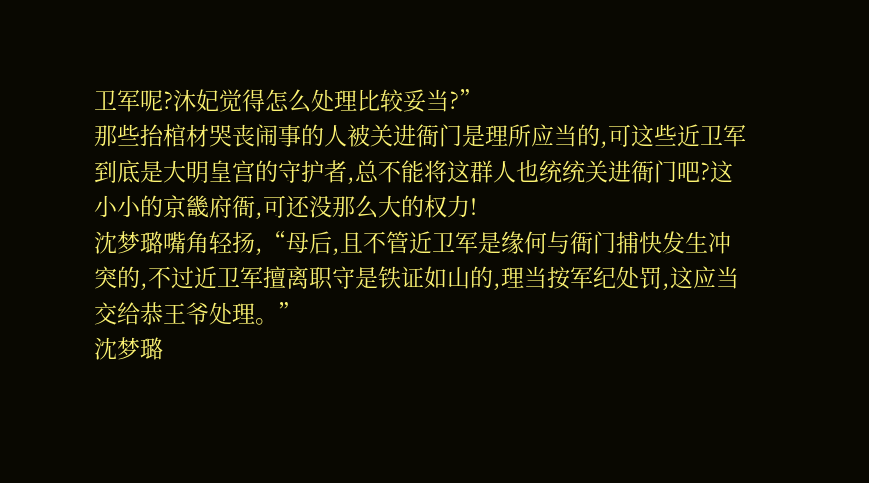卫军呢?沐妃觉得怎么处理比较妥当?”
那些抬棺材哭丧闹事的人被关进衙门是理所应当的,可这些近卫军到底是大明皇宫的守护者,总不能将这群人也统统关进衙门吧?这小小的京畿府衙,可还没那么大的权力!
沈梦璐嘴角轻扬,“母后,且不管近卫军是缘何与衙门捕快发生冲突的,不过近卫军擅离职守是铁证如山的,理当按军纪处罚,这应当交给恭王爷处理。”
沈梦璐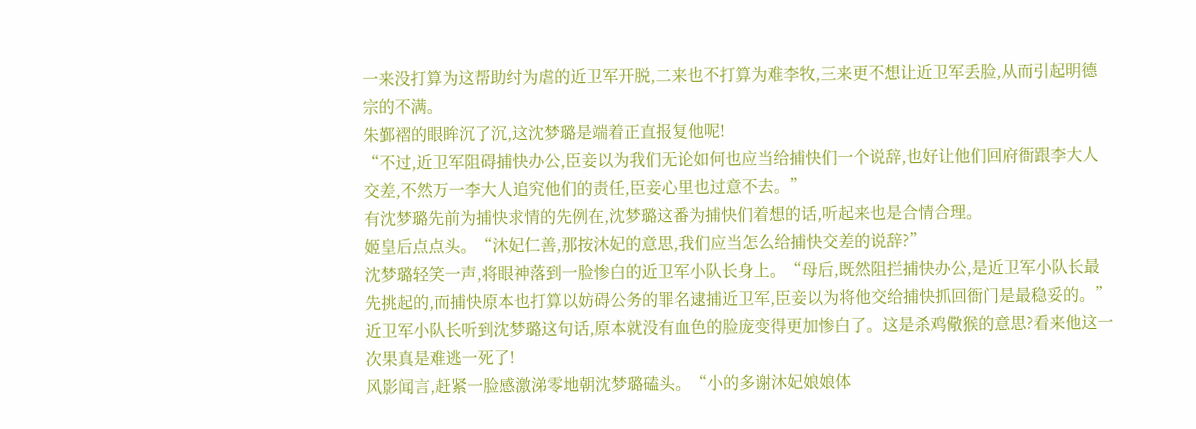一来没打算为这帮助纣为虐的近卫军开脱,二来也不打算为难李牧,三来更不想让近卫军丢脸,从而引起明德宗的不满。
朱鄞褶的眼眸沉了沉,这沈梦璐是端着正直报复他呢!
“不过,近卫军阻碍捕快办公,臣妾以为我们无论如何也应当给捕快们一个说辞,也好让他们回府衙跟李大人交差,不然万一李大人追究他们的责任,臣妾心里也过意不去。”
有沈梦璐先前为捕快求情的先例在,沈梦璐这番为捕快们着想的话,听起来也是合情合理。
姬皇后点点头。“沐妃仁善,那按沐妃的意思,我们应当怎么给捕快交差的说辞?”
沈梦璐轻笑一声,将眼神落到一脸惨白的近卫军小队长身上。“母后,既然阻拦捕快办公,是近卫军小队长最先挑起的,而捕快原本也打算以妨碍公务的罪名逮捕近卫军,臣妾以为将他交给捕快抓回衙门是最稳妥的。”
近卫军小队长听到沈梦璐这句话,原本就没有血色的脸庞变得更加惨白了。这是杀鸡儆猴的意思?看来他这一次果真是难逃一死了!
风影闻言,赶紧一脸感激涕零地朝沈梦璐磕头。“小的多谢沐妃娘娘体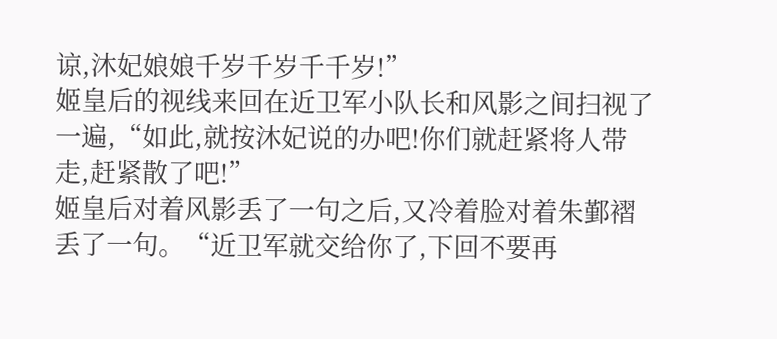谅,沐妃娘娘千岁千岁千千岁!”
姬皇后的视线来回在近卫军小队长和风影之间扫视了一遍,“如此,就按沐妃说的办吧!你们就赶紧将人带走,赶紧散了吧!”
姬皇后对着风影丢了一句之后,又冷着脸对着朱鄞褶丢了一句。“近卫军就交给你了,下回不要再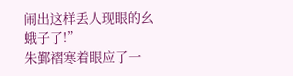闹出这样丢人现眼的幺蛾子了!”
朱鄞褶寒着眼应了一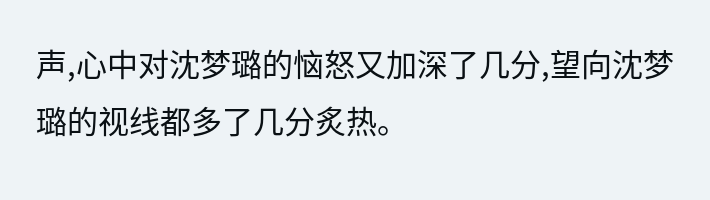声,心中对沈梦璐的恼怒又加深了几分,望向沈梦璐的视线都多了几分炙热。